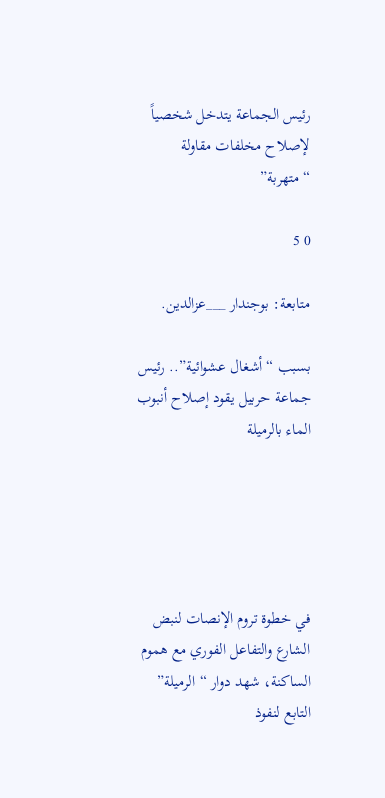رئيس الجماعة يتدخل شخصياً لإصلاح مخلفات مقاولة “متهربة”

0 5

متابعة: بوجندار ___عزالدين.

بسبب “أشغال عشوائية”.. رئيس جماعة حربيل يقود إصلاح أنبوب الماء بالرميلة





في خطوة تروم الإنصات لنبض الشارع والتفاعل الفوري مع هموم الساكنة، شهد دوار “الرميلة” التابع لنفوذ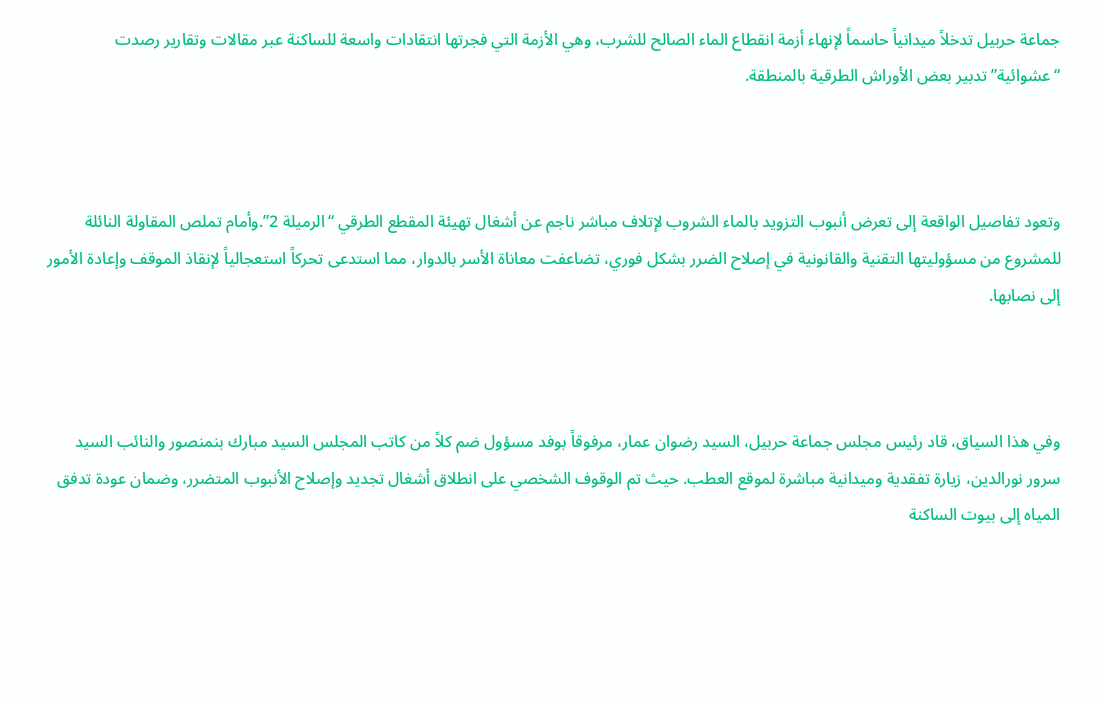جماعة حربيل تدخلاً ميدانياً حاسماً لإنهاء أزمة انقطاع الماء الصالح للشرب، وهي الأزمة التي فجرتها انتقادات واسعة للساكنة عبر مقالات وتقارير رصدت “عشوائية” تدبير بعض الأوراش الطرقية بالمنطقة.



وتعود تفاصيل الواقعة إلى تعرض أنبوب التزويد بالماء الشروب لإتلاف مباشر ناجم عن أشغال تهيئة المقطع الطرقي “الرميلة 2”.وأمام تملص المقاولة النائلة للمشروع من مسؤوليتها التقنية والقانونية في إصلاح الضرر بشكل فوري، تضاعفت معاناة الأسر بالدوار، مما استدعى تحركاً استعجالياً لإنقاذ الموقف وإعادة الأمور إلى نصابها.



وفي هذا السياق، قاد رئيس مجلس جماعة حربيل، السيد رضوان عمار، مرفوقاً بوفد مسؤول ضم كلاً من كاتب المجلس السيد مبارك بنمنصور والنائب السيد سرور نورالدين، زيارة تفقدية وميدانية مباشرة لموقع العطب. حيث تم الوقوف الشخصي على انطلاق أشغال تجديد وإصلاح الأنبوب المتضرر، وضمان عودة تدفق المياه إلى بيوت الساكنة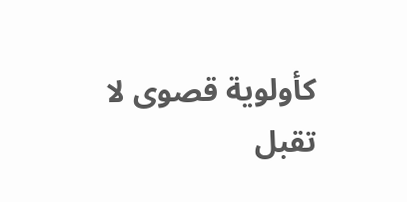كأولوية قصوى لا تقبل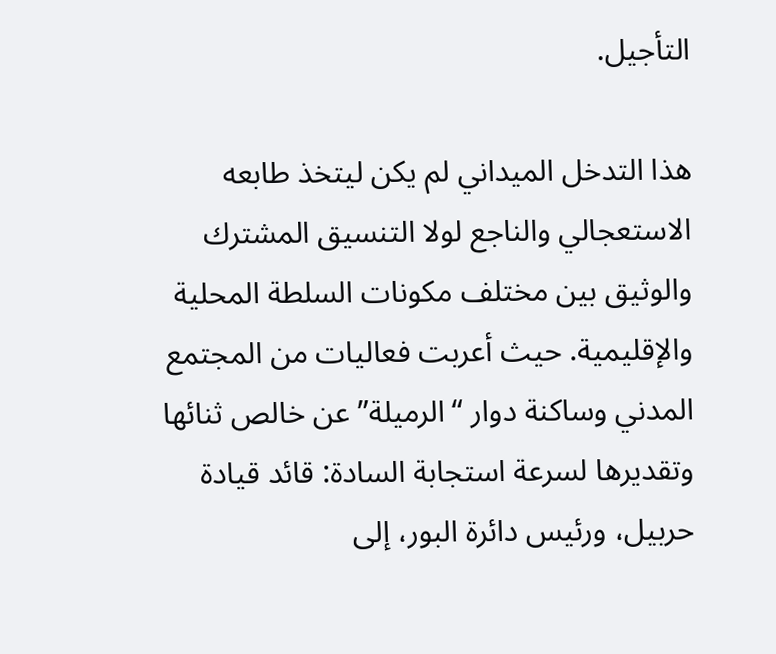التأجيل.

هذا التدخل الميداني لم يكن ليتخذ طابعه الاستعجالي والناجع لولا التنسيق المشترك والوثيق بين مختلف مكونات السلطة المحلية والإقليمية. حيث أعربت فعاليات من المجتمع المدني وساكنة دوار “الرميلة” عن خالص ثنائها وتقديرها لسرعة استجابة السادة: قائد قيادة حربيل، ورئيس دائرة البور، إلى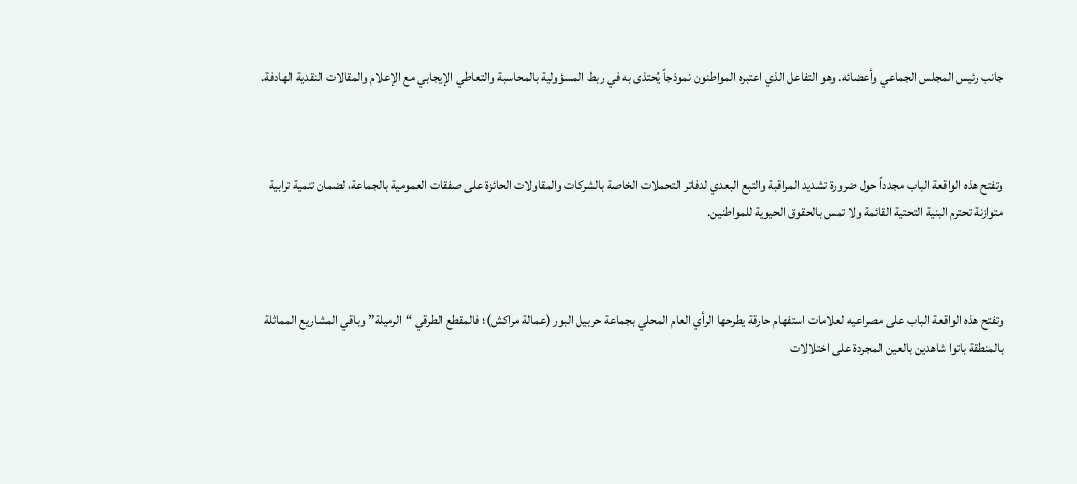جانب رئيس المجلس الجماعي وأعضائه. وهو التفاعل الذي اعتبره المواطنون نموذجاً يُحتذى به في ربط المسؤولية بالمحاسبة والتعاطي الإيجابي مع الإعلام والمقالات النقدية الهادفة.



وتفتح هذه الواقعة الباب مجدداً حول ضرورة تشديد المراقبة والتبع البعدي لدفاتر التحملات الخاصة بالشركات والمقاولات الحائزة على صفقات العمومية بالجماعة، لضمان تنمية ترابية متوازنة تحترم البنية التحتية القائمة ولا تمس بالحقوق الحيوية للمواطنين.



وتفتح هذه الواقعة الباب على مصراعيه لعلامات استفهام حارقة يطرحها الرأي العام المحلي بجماعة حربيل البور (عمالة مراكش)؛ فالمقطع الطرقي “الرميلة” وباقي المشاريع المماثلة بالمنطقة باتوا شاهدين بالعين المجردة على اختلالات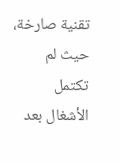تقنية صارخة، حيث لم تكتمل الأشغال بعد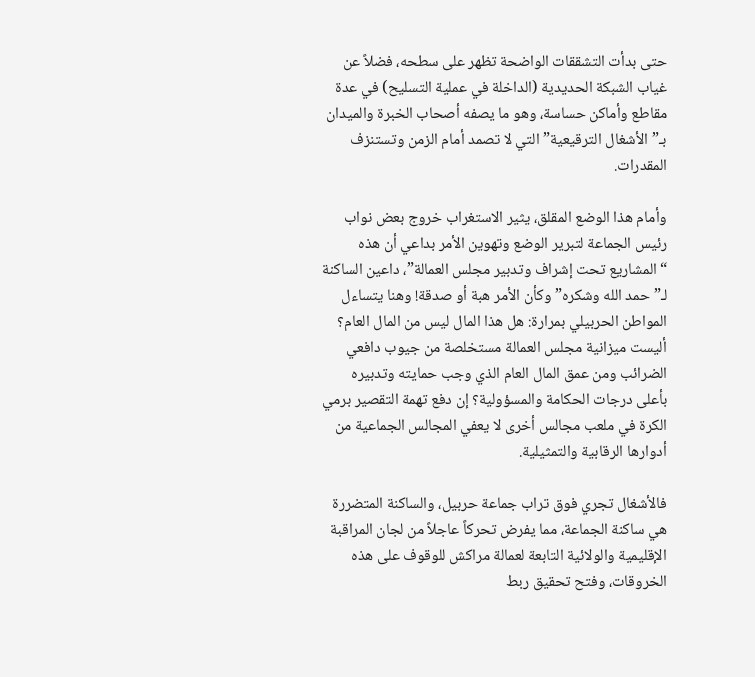حتى بدأت التشققات الواضحة تظهر على سطحه، فضلاً عن غياب الشبكة الحديدية (الداخلة في عملية التسليح) في عدة مقاطع وأماكن حساسة، وهو ما يصفه أصحاب الخبرة والميدان بـ”الأشغال الترقيعية” التي لا تصمد أمام الزمن وتستنزف المقدرات.

وأمام هذا الوضع المقلق، يثير الاستغراب خروج بعض نواب رئيس الجماعة لتبرير الوضع وتهوين الأمر بداعي أن هذه “المشاريع تحت إشراف وتدبير مجلس العمالة”، داعين الساكنة لـ”حمد الله وشكره” وكأن الأمر هبة أو صدقة! وهنا يتساءل المواطن الحربيلي بمرارة: هل هذا المال ليس من المال العام؟ أليست ميزانية مجلس العمالة مستخلصة من جيوب دافعي الضرائب ومن عمق المال العام الذي وجب حمايته وتدبيره بأعلى درجات الحكامة والمسؤولية؟ إن دفع تهمة التقصير برمي الكرة في ملعب مجالس أخرى لا يعفي المجالس الجماعية من أدوارها الرقابية والتمثيلية.

فالأشغال تجري فوق تراب جماعة حربيل، والساكنة المتضررة هي ساكنة الجماعة، مما يفرض تحركاً عاجلاً من لجان المراقبة الإقليمية والولائية التابعة لعمالة مراكش للوقوف على هذه الخروقات، وفتح تحقيق ربط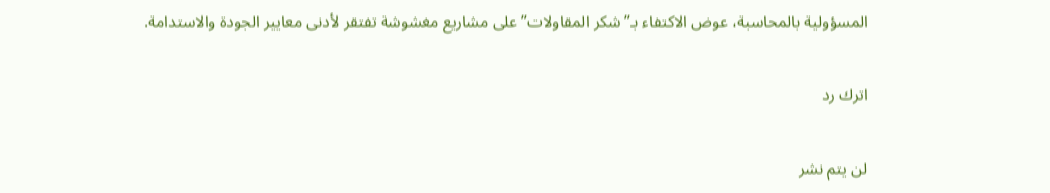المسؤولية بالمحاسبة، عوض الاكتفاء بـ”شكر المقاولات” على مشاريع مغشوشة تفتقر لأدنى معايير الجودة والاستدامة.

اترك رد

لن يتم نشر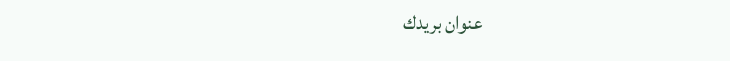عنوان بريدك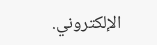الإلكتروني.